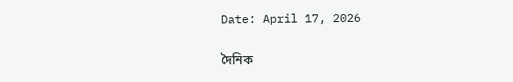Date: April 17, 2026

দৈনিক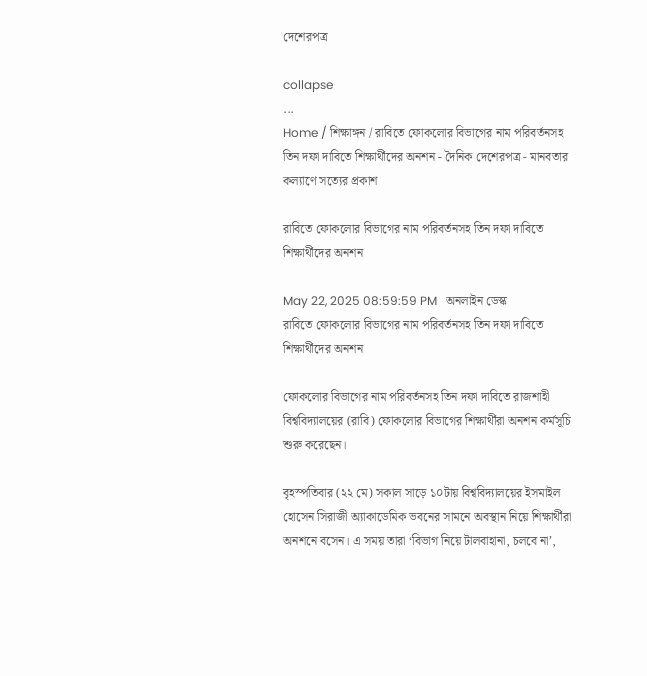দেশেরপত্র

collapse
...
Home / শিক্ষাঙ্গন / রাবিতে ফোকলোর বিভাগের নাম পরিবর্তনসহ তিন দফা দাবিতে শিক্ষার্থীদের অনশন - দৈনিক দেশেরপত্র - মানবতার কল্যাণে সত্যের প্রকাশ

রাবিতে ফোকলোর বিভাগের নাম পরিবর্তনসহ তিন দফা দাবিতে শিক্ষার্থীদের অনশন

May 22, 2025 08:59:59 PM   অনলাইন ডেস্ক
রাবিতে ফোকলোর বিভাগের নাম পরিবর্তনসহ তিন দফা দাবিতে শিক্ষার্থীদের অনশন

ফোকলোর বিভাগের নাম পরিবর্তনসহ তিন দফা দাবিতে রাজশাহী বিশ্ববিদ্যালয়ের (রাবি) ফোকলোর বিভাগের শিক্ষার্থীরা অনশন কর্মসূচি শুরু করেছেন।

বৃহস্পতিবার (২২ মে) সকাল সাড়ে ১০টায় বিশ্ববিদ্যালয়ের ইসমাইল হোসেন সিরাজী অ্যাকাডেমিক ভবনের সামনে অবস্থান নিয়ে শিক্ষার্থীরা অনশনে বসেন। এ সময় তারা ‘বিভাগ নিয়ে টালবাহানা, চলবে না’,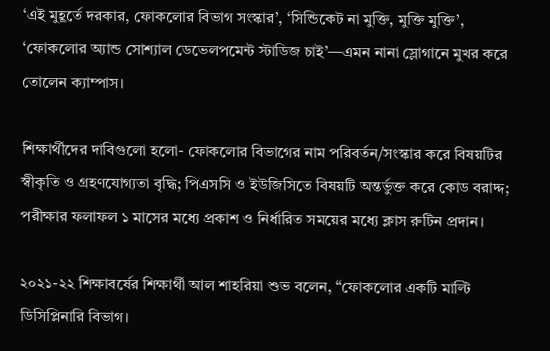‘এই মুহূর্তে দরকার, ফোকলোর বিভাগ সংস্কার’, ‘সিন্ডিকেট না মুক্তি, মুক্তি মুক্তি’, ‘ফোকলোর অ্যান্ড সোশ্যাল ডেভেলপমেন্ট স্টাডিজ চাই’—এমন নানা স্লোগানে মুখর করে তোলেন ক্যাম্পাস।

শিক্ষার্থীদের দাবিগুলো হলো- ফোকলোর বিভাগের নাম পরিবর্তন/সংস্কার করে বিষয়টির স্বীকৃতি ও গ্রহণযোগ্যতা বৃদ্ধি; পিএসসি ও ইউজিসিতে বিষয়টি অন্তর্ভুক্ত করে কোড বরাদ্দ; পরীক্ষার ফলাফল ১ মাসের মধ্যে প্রকাশ ও নির্ধারিত সময়ের মধ্যে ক্লাস রুটিন প্রদান।

২০২১-২২ শিক্ষাবর্ষের শিক্ষার্থী আল শাহরিয়া শুভ বলেন, “ফোকলোর একটি মাল্টি ডিসিপ্লিনারি বিভাগ।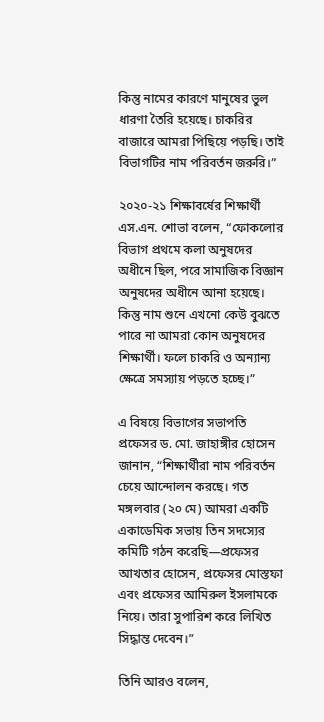কিন্তু নামের কারণে মানুষের ভুল ধারণা তৈরি হয়েছে। চাকরির বাজারে আমরা পিছিয়ে পড়ছি। তাই বিভাগটির নাম পরিবর্তন জরুরি।”

২০২০-২১ শিক্ষাবর্ষের শিক্ষার্থী এস.এন. শোভা বলেন, “ফোকলোর বিভাগ প্রথমে কলা অনুষদের অধীনে ছিল, পরে সামাজিক বিজ্ঞান অনুষদের অধীনে আনা হয়েছে। কিন্তু নাম শুনে এখনো কেউ বুঝতে পারে না আমরা কোন অনুষদের শিক্ষার্থী। ফলে চাকরি ও অন্যান্য ক্ষেত্রে সমস্যায় পড়তে হচ্ছে।”

এ বিষয়ে বিভাগের সভাপতি প্রফেসর ড. মো. জাহাঙ্গীর হোসেন জানান, “শিক্ষার্থীরা নাম পরিবর্তন চেয়ে আন্দোলন করছে। গত মঙ্গলবার (২০ মে) আমরা একটি একাডেমিক সভায় তিন সদস্যের কমিটি গঠন করেছি—প্রফেসর আখতার হোসেন, প্রফেসর মোস্তফা এবং প্রফেসর আমিরুল ইসলামকে নিয়ে। তারা সুপারিশ করে লিখিত সিদ্ধান্ত দেবেন।”

তিনি আরও বলেন,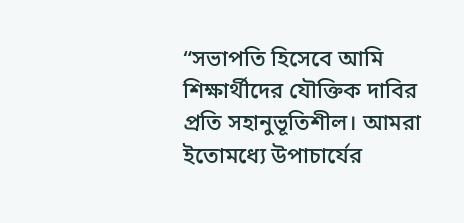“সভাপতি হিসেবে আমি শিক্ষার্থীদের যৌক্তিক দাবির প্রতি সহানুভূতিশীল। আমরা ইতোমধ্যে উপাচার্যের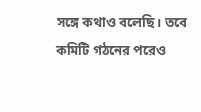সঙ্গে কথাও বলেছি। তবে কমিটি গঠনের পরেও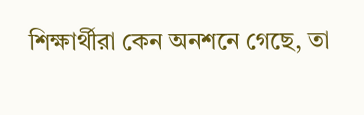শিক্ষার্থীরা কেন অনশনে গেছে, তা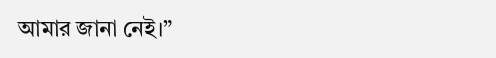আমার জানা নেই।”